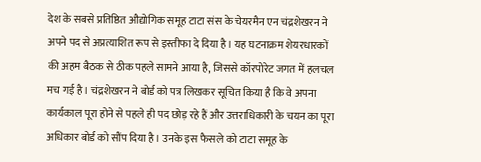देश के सबसे प्रतिष्ठित औद्योगिक समूह टाटा संस के चेयरमैन एन चंद्रशेखरन ने अपने पद से अप्रत्याशित रूप से इस्तीफा दे दिया है। यह घटनाक्रम शेयरधारकों की अहम बैठक से ठीक पहले सामने आया है, जिससे कॉरपोरेट जगत में हलचल मच गई है। चंद्रशेखरन ने बोर्ड को पत्र लिखकर सूचित किया है कि वे अपना कार्यकाल पूरा होने से पहले ही पद छोड़ रहे हैं और उत्तराधिकारी के चयन का पूरा अधिकार बोर्ड को सौंप दिया है। उनके इस फैसले को टाटा समूह के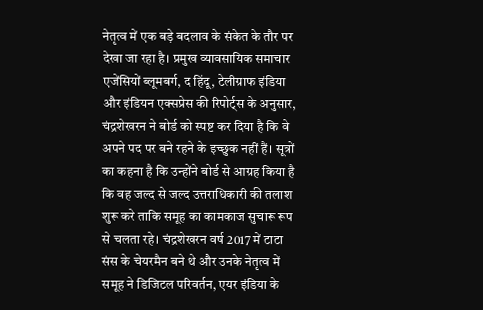नेतृत्व में एक बड़े बदलाव के संकेत के तौर पर देखा जा रहा है। प्रमुख व्यावसायिक समाचार एजेंसियों ब्लूमबर्ग, द हिंदू, टेलीग्राफ इंडिया और इंडियन एक्सप्रेस की रिपोर्ट्स के अनुसार, चंद्रशेखरन ने बोर्ड को स्पष्ट कर दिया है कि वे अपने पद पर बने रहने के इच्छुक नहीं हैं। सूत्रों का कहना है कि उन्होंने बोर्ड से आग्रह किया है कि वह जल्द से जल्द उत्तराधिकारी की तलाश शुरू करे ताकि समूह का कामकाज सुचारू रूप से चलता रहे। चंद्रशेखरन वर्ष 2017 में टाटा संस के चेयरमैन बने थे और उनके नेतृत्व में समूह ने डिजिटल परिवर्तन, एयर इंडिया के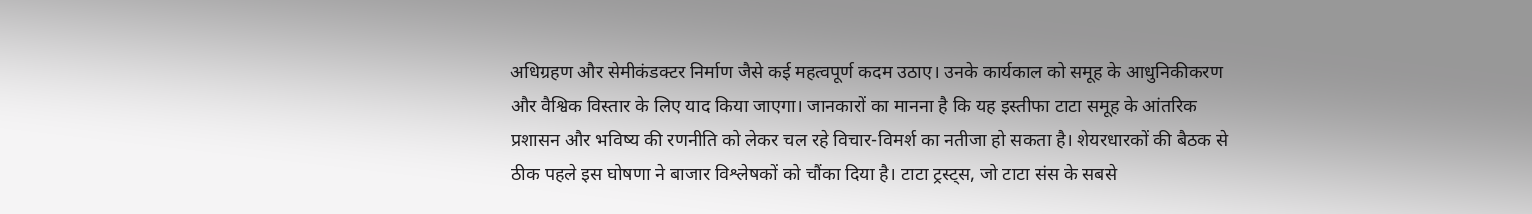अधिग्रहण और सेमीकंडक्टर निर्माण जैसे कई महत्वपूर्ण कदम उठाए। उनके कार्यकाल को समूह के आधुनिकीकरण और वैश्विक विस्तार के लिए याद किया जाएगा। जानकारों का मानना है कि यह इस्तीफा टाटा समूह के आंतरिक प्रशासन और भविष्य की रणनीति को लेकर चल रहे विचार-विमर्श का नतीजा हो सकता है। शेयरधारकों की बैठक से ठीक पहले इस घोषणा ने बाजार विश्लेषकों को चौंका दिया है। टाटा ट्रस्ट्स, जो टाटा संस के सबसे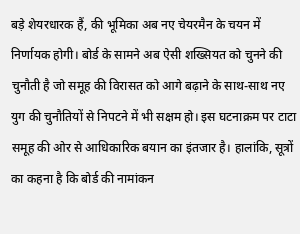बड़े शेयरधारक हैं, की भूमिका अब नए चेयरमैन के चयन में निर्णायक होगी। बोर्ड के सामने अब ऐसी शख्सियत को चुनने की चुनौती है जो समूह की विरासत को आगे बढ़ाने के साथ-साथ नए युग की चुनौतियों से निपटने में भी सक्षम हो। इस घटनाक्रम पर टाटा समूह की ओर से आधिकारिक बयान का इंतजार है। हालांकि, सूत्रों का कहना है कि बोर्ड की नामांकन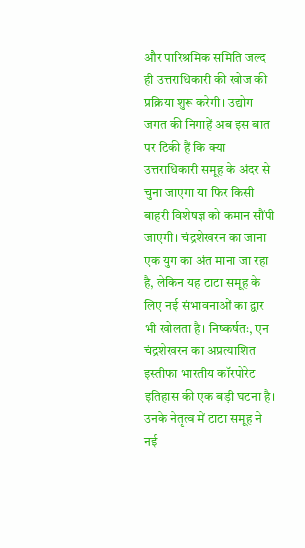और पारिश्रमिक समिति जल्द ही उत्तराधिकारी की खोज की प्रक्रिया शुरू करेगी। उद्योग जगत की निगाहें अब इस बात पर टिकी हैं कि क्या उत्तराधिकारी समूह के अंदर से चुना जाएगा या फिर किसी बाहरी विशेषज्ञ को कमान सौंपी जाएगी। चंद्रशेखरन का जाना एक युग का अंत माना जा रहा है, लेकिन यह टाटा समूह के लिए नई संभावनाओं का द्वार भी खोलता है। निष्कर्षतः, एन चंद्रशेखरन का अप्रत्याशित इस्तीफा भारतीय कॉरपोरेट इतिहास की एक बड़ी घटना है। उनके नेतृत्व में टाटा समूह ने नई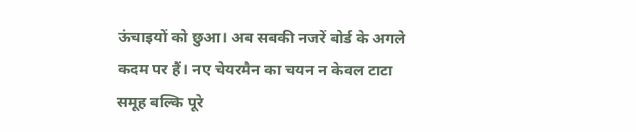ऊंचाइयों को छुआ। अब सबकी नजरें बोर्ड के अगले कदम पर हैं। नए चेयरमैन का चयन न केवल टाटा समूह बल्कि पूरे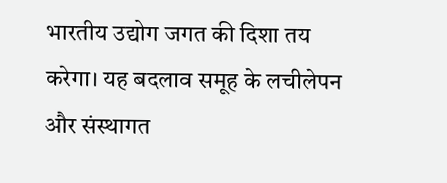भारतीय उद्योग जगत की दिशा तय करेगा। यह बदलाव समूह के लचीलेपन और संस्थागत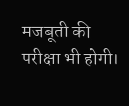मजबूती की परीक्षा भी होगी।